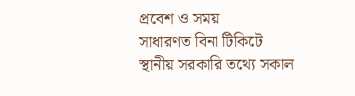প্রবেশ ও সময়
সাধারণত বিনা টিকিটে
স্থানীয় সরকারি তথ্যে সকাল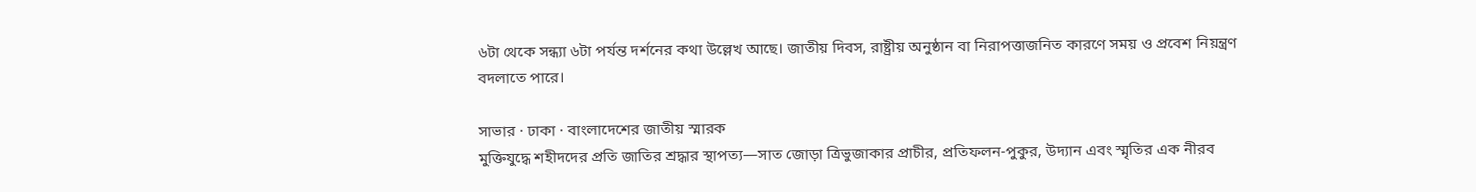৬টা থেকে সন্ধ্যা ৬টা পর্যন্ত দর্শনের কথা উল্লেখ আছে। জাতীয় দিবস, রাষ্ট্রীয় অনুষ্ঠান বা নিরাপত্তাজনিত কারণে সময় ও প্রবেশ নিয়ন্ত্রণ বদলাতে পারে।

সাভার · ঢাকা · বাংলাদেশের জাতীয় স্মারক
মুক্তিযুদ্ধে শহীদদের প্রতি জাতির শ্রদ্ধার স্থাপত্য—সাত জোড়া ত্রিভুজাকার প্রাচীর, প্রতিফলন-পুকুর, উদ্যান এবং স্মৃতির এক নীরব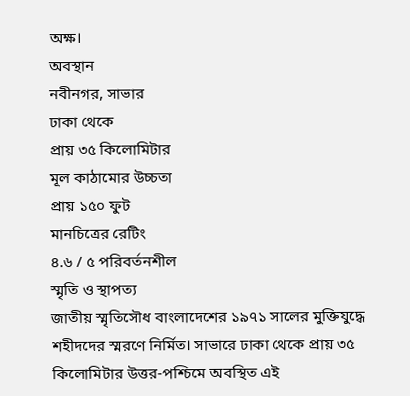অক্ষ।
অবস্থান
নবীনগর, সাভার
ঢাকা থেকে
প্রায় ৩৫ কিলোমিটার
মূল কাঠামোর উচ্চতা
প্রায় ১৫০ ফুট
মানচিত্রের রেটিং
৪.৬ / ৫ পরিবর্তনশীল
স্মৃতি ও স্থাপত্য
জাতীয় স্মৃতিসৌধ বাংলাদেশের ১৯৭১ সালের মুক্তিযুদ্ধে শহীদদের স্মরণে নির্মিত। সাভারে ঢাকা থেকে প্রায় ৩৫ কিলোমিটার উত্তর-পশ্চিমে অবস্থিত এই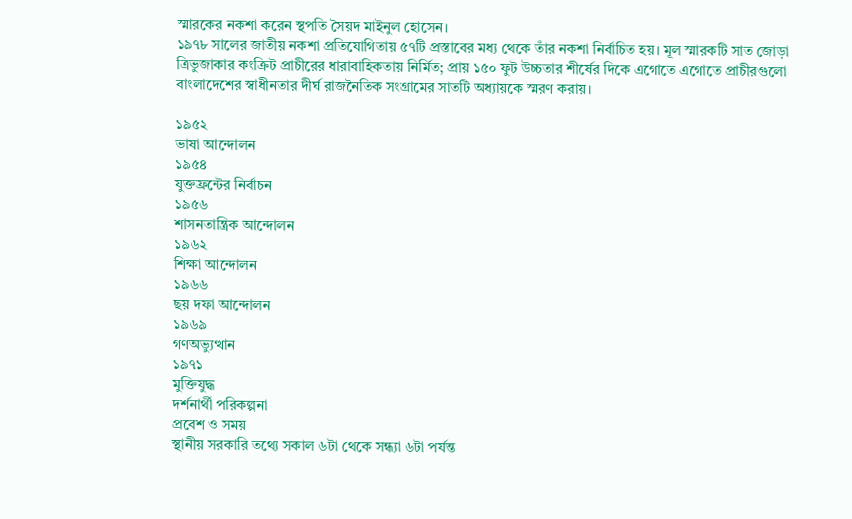স্মারকের নকশা করেন স্থপতি সৈয়দ মাইনুল হোসেন।
১৯৭৮ সালের জাতীয় নকশা প্রতিযোগিতায় ৫৭টি প্রস্তাবের মধ্য থেকে তাঁর নকশা নির্বাচিত হয়। মূল স্মারকটি সাত জোড়া ত্রিভুজাকার কংক্রিট প্রাচীরের ধারাবাহিকতায় নির্মিত; প্রায় ১৫০ ফুট উচ্চতার শীর্ষের দিকে এগোতে এগোতে প্রাচীরগুলো বাংলাদেশের স্বাধীনতার দীর্ঘ রাজনৈতিক সংগ্রামের সাতটি অধ্যায়কে স্মরণ করায়।

১৯৫২
ভাষা আন্দোলন
১৯৫৪
যুক্তফ্রন্টের নির্বাচন
১৯৫৬
শাসনতান্ত্রিক আন্দোলন
১৯৬২
শিক্ষা আন্দোলন
১৯৬৬
ছয় দফা আন্দোলন
১৯৬৯
গণঅভ্যুত্থান
১৯৭১
মুক্তিযুদ্ধ
দর্শনার্থী পরিকল্পনা
প্রবেশ ও সময়
স্থানীয় সরকারি তথ্যে সকাল ৬টা থেকে সন্ধ্যা ৬টা পর্যন্ত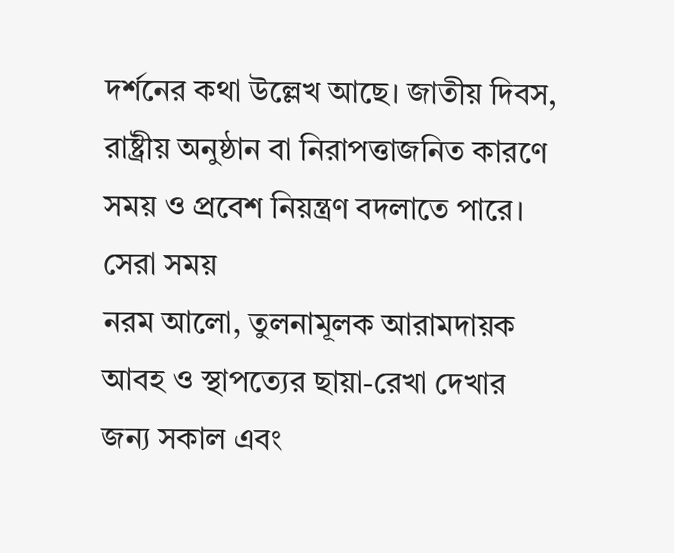দর্শনের কথা উল্লেখ আছে। জাতীয় দিবস, রাষ্ট্রীয় অনুষ্ঠান বা নিরাপত্তাজনিত কারণে সময় ও প্রবেশ নিয়ন্ত্রণ বদলাতে পারে।
সেরা সময়
নরম আলো, তুলনামূলক আরামদায়ক আবহ ও স্থাপত্যের ছায়া-রেখা দেখার জন্য সকাল এবং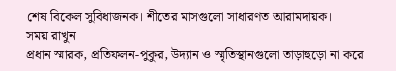শেষ বিকেল সুবিধাজনক। শীতের মাসগুলো সাধারণত আরামদায়ক।
সময় রাখুন
প্রধান স্মারক, প্রতিফলন-পুকুর, উদ্যান ও স্মৃতিস্থানগুলো তাড়াহুড়ো না করে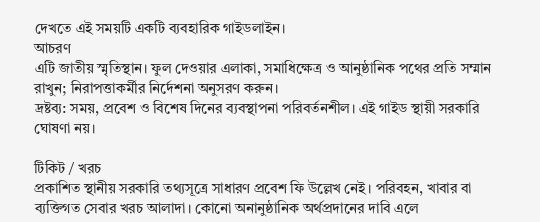দেখতে এই সময়টি একটি ব্যবহারিক গাইডলাইন।
আচরণ
এটি জাতীয় স্মৃতিস্থান। ফুল দেওয়ার এলাকা, সমাধিক্ষেত্র ও আনুষ্ঠানিক পথের প্রতি সম্মান রাখুন; নিরাপত্তাকর্মীর নির্দেশনা অনুসরণ করুন।
দ্রষ্টব্য: সময়, প্রবেশ ও বিশেষ দিনের ব্যবস্থাপনা পরিবর্তনশীল। এই গাইড স্থায়ী সরকারি ঘোষণা নয়।

টিকিট / খরচ
প্রকাশিত স্থানীয় সরকারি তথ্যসূত্রে সাধারণ প্রবেশ ফি উল্লেখ নেই। পরিবহন, খাবার বা ব্যক্তিগত সেবার খরচ আলাদা। কোনো অনানুষ্ঠানিক অর্থপ্রদানের দাবি এলে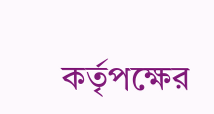কর্তৃপক্ষের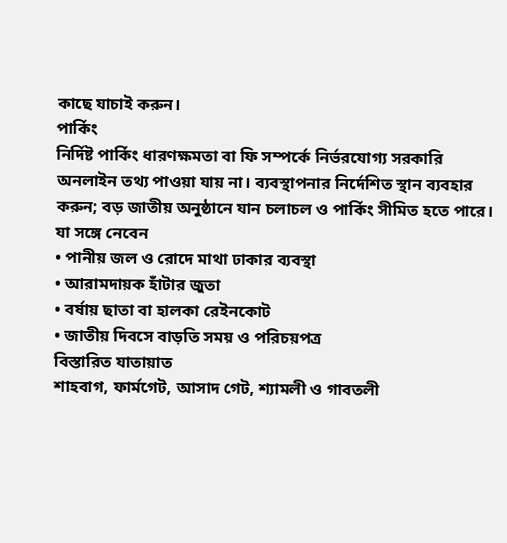কাছে যাচাই করুন।
পার্কিং
নির্দিষ্ট পার্কিং ধারণক্ষমতা বা ফি সম্পর্কে নির্ভরযোগ্য সরকারি অনলাইন তথ্য পাওয়া যায় না। ব্যবস্থাপনার নির্দেশিত স্থান ব্যবহার করুন; বড় জাতীয় অনুষ্ঠানে যান চলাচল ও পার্কিং সীমিত হতে পারে।
যা সঙ্গে নেবেন
• পানীয় জল ও রোদে মাথা ঢাকার ব্যবস্থা
• আরামদায়ক হাঁটার জুতা
• বর্ষায় ছাতা বা হালকা রেইনকোট
• জাতীয় দিবসে বাড়তি সময় ও পরিচয়পত্র
বিস্তারিত যাতায়াত
শাহবাগ, ফার্মগেট, আসাদ গেট, শ্যামলী ও গাবতলী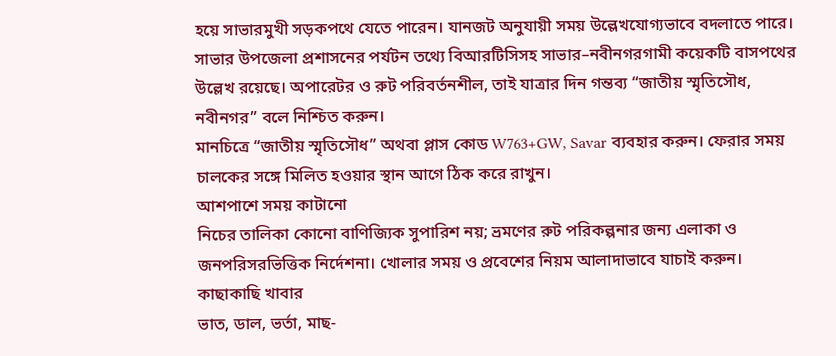হয়ে সাভারমুখী সড়কপথে যেতে পারেন। যানজট অনুযায়ী সময় উল্লেখযোগ্যভাবে বদলাতে পারে।
সাভার উপজেলা প্রশাসনের পর্যটন তথ্যে বিআরটিসিসহ সাভার–নবীনগরগামী কয়েকটি বাসপথের উল্লেখ রয়েছে। অপারেটর ও রুট পরিবর্তনশীল, তাই যাত্রার দিন গন্তব্য “জাতীয় স্মৃতিসৌধ, নবীনগর” বলে নিশ্চিত করুন।
মানচিত্রে “জাতীয় স্মৃতিসৌধ” অথবা প্লাস কোড W763+GW, Savar ব্যবহার করুন। ফেরার সময় চালকের সঙ্গে মিলিত হওয়ার স্থান আগে ঠিক করে রাখুন।
আশপাশে সময় কাটানো
নিচের তালিকা কোনো বাণিজ্যিক সুপারিশ নয়; ভ্রমণের রুট পরিকল্পনার জন্য এলাকা ও জনপরিসরভিত্তিক নির্দেশনা। খোলার সময় ও প্রবেশের নিয়ম আলাদাভাবে যাচাই করুন।
কাছাকাছি খাবার
ভাত, ডাল, ভর্তা, মাছ-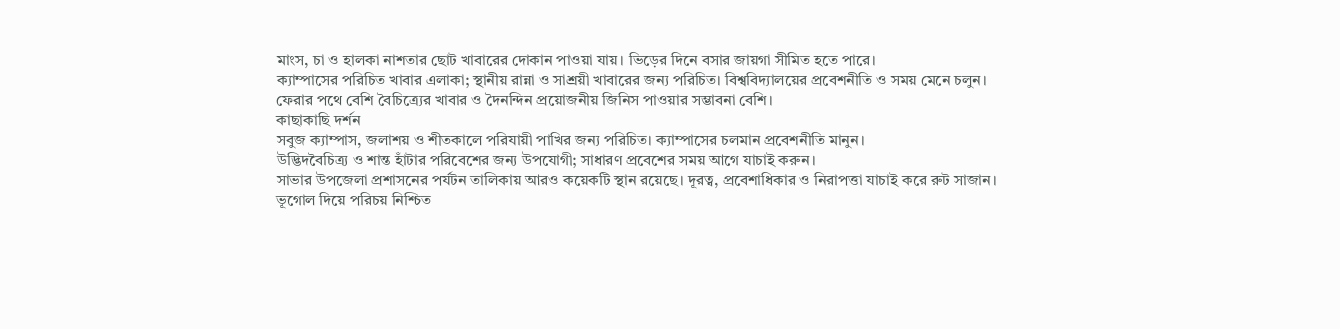মাংস, চা ও হালকা নাশতার ছোট খাবারের দোকান পাওয়া যায়। ভিড়ের দিনে বসার জায়গা সীমিত হতে পারে।
ক্যাম্পাসের পরিচিত খাবার এলাকা; স্থানীয় রান্না ও সাশ্রয়ী খাবারের জন্য পরিচিত। বিশ্ববিদ্যালয়ের প্রবেশনীতি ও সময় মেনে চলুন।
ফেরার পথে বেশি বৈচিত্র্যের খাবার ও দৈনন্দিন প্রয়োজনীয় জিনিস পাওয়ার সম্ভাবনা বেশি।
কাছাকাছি দর্শন
সবুজ ক্যাম্পাস, জলাশয় ও শীতকালে পরিযায়ী পাখির জন্য পরিচিত। ক্যাম্পাসের চলমান প্রবেশনীতি মানুন।
উদ্ভিদবৈচিত্র্য ও শান্ত হাঁটার পরিবেশের জন্য উপযোগী; সাধারণ প্রবেশের সময় আগে যাচাই করুন।
সাভার উপজেলা প্রশাসনের পর্যটন তালিকায় আরও কয়েকটি স্থান রয়েছে। দূরত্ব, প্রবেশাধিকার ও নিরাপত্তা যাচাই করে রুট সাজান।
ভূগোল দিয়ে পরিচয় নিশ্চিত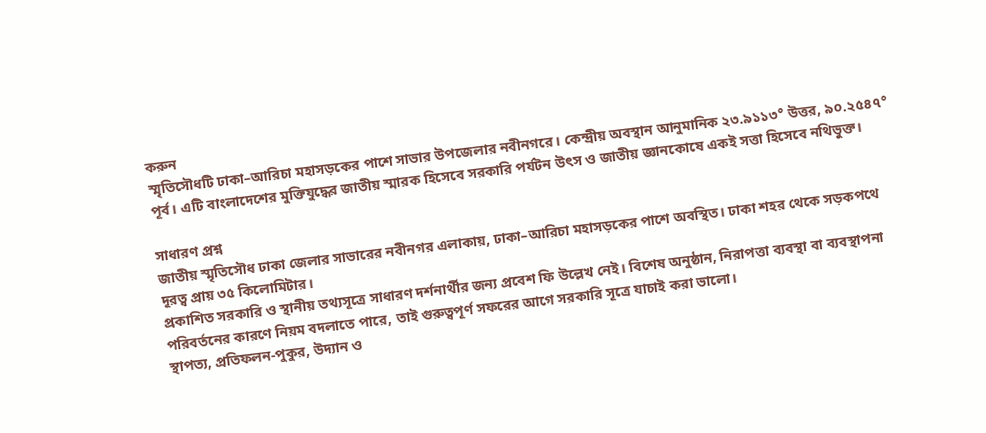করুন
স্মৃতিসৌধটি ঢাকা–আরিচা মহাসড়কের পাশে সাভার উপজেলার নবীনগরে। কেন্দ্রীয় অবস্থান আনুমানিক ২৩.৯১১৩° উত্তর, ৯০.২৫৪৭° পূর্ব। এটি বাংলাদেশের মুক্তিযুদ্ধের জাতীয় স্মারক হিসেবে সরকারি পর্যটন উৎস ও জাতীয় জ্ঞানকোষে একই সত্তা হিসেবে নথিভুক্ত।

সাধারণ প্রশ্ন
জাতীয় স্মৃতিসৌধ ঢাকা জেলার সাভারের নবীনগর এলাকায়, ঢাকা–আরিচা মহাসড়কের পাশে অবস্থিত। ঢাকা শহর থেকে সড়কপথে দূরত্ব প্রায় ৩৫ কিলোমিটার।
প্রকাশিত সরকারি ও স্থানীয় তথ্যসূত্রে সাধারণ দর্শনার্থীর জন্য প্রবেশ ফি উল্লেখ নেই। বিশেষ অনুষ্ঠান, নিরাপত্তা ব্যবস্থা বা ব্যবস্থাপনা পরিবর্তনের কারণে নিয়ম বদলাতে পারে, তাই গুরুত্বপূর্ণ সফরের আগে সরকারি সূত্রে যাচাই করা ভালো।
স্থাপত্য, প্রতিফলন-পুকুর, উদ্যান ও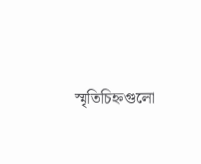স্মৃতিচিহ্নগুলো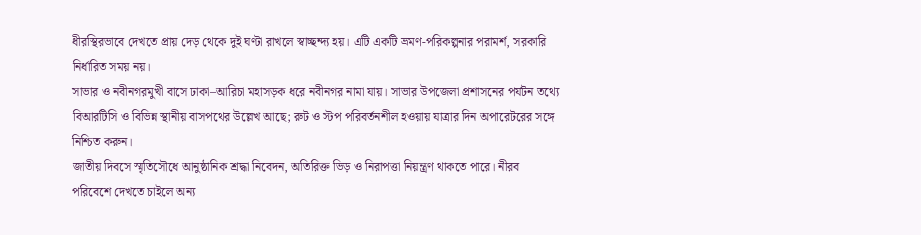ধীরস্থিরভাবে দেখতে প্রায় দেড় থেকে দুই ঘণ্টা রাখলে স্বাচ্ছন্দ্য হয়। এটি একটি ভ্রমণ-পরিকল্পনার পরামর্শ, সরকারি নির্ধারিত সময় নয়।
সাভার ও নবীনগরমুখী বাসে ঢাকা–আরিচা মহাসড়ক ধরে নবীনগর নামা যায়। সাভার উপজেলা প্রশাসনের পর্যটন তথ্যে বিআরটিসি ও বিভিন্ন স্থানীয় বাসপথের উল্লেখ আছে; রুট ও স্টপ পরিবর্তনশীল হওয়ায় যাত্রার দিন অপারেটরের সঙ্গে নিশ্চিত করুন।
জাতীয় দিবসে স্মৃতিসৌধে আনুষ্ঠানিক শ্রদ্ধা নিবেদন, অতিরিক্ত ভিড় ও নিরাপত্তা নিয়ন্ত্রণ থাকতে পারে। নীরব পরিবেশে দেখতে চাইলে অন্য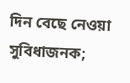দিন বেছে নেওয়া সুবিধাজনক;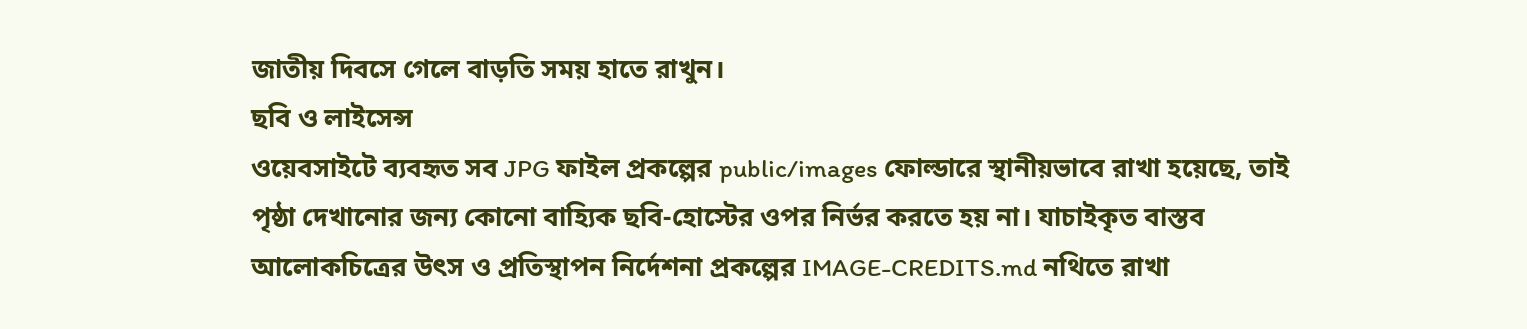জাতীয় দিবসে গেলে বাড়তি সময় হাতে রাখুন।
ছবি ও লাইসেন্স
ওয়েবসাইটে ব্যবহৃত সব JPG ফাইল প্রকল্পের public/images ফোল্ডারে স্থানীয়ভাবে রাখা হয়েছে, তাই পৃষ্ঠা দেখানোর জন্য কোনো বাহ্যিক ছবি-হোস্টের ওপর নির্ভর করতে হয় না। যাচাইকৃত বাস্তব আলোকচিত্রের উৎস ও প্রতিস্থাপন নির্দেশনা প্রকল্পের IMAGE-CREDITS.md নথিতে রাখা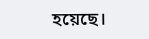হয়েছে।